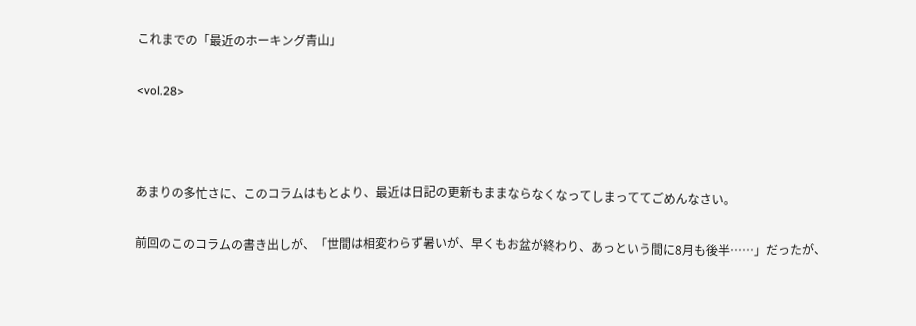これまでの「最近のホーキング青山」

<vol.28>



あまりの多忙さに、このコラムはもとより、最近は日記の更新もままならなくなってしまっててごめんなさい。

前回のこのコラムの書き出しが、「世間は相変わらず暑いが、早くもお盆が終わり、あっという間に8月も後半……」だったが、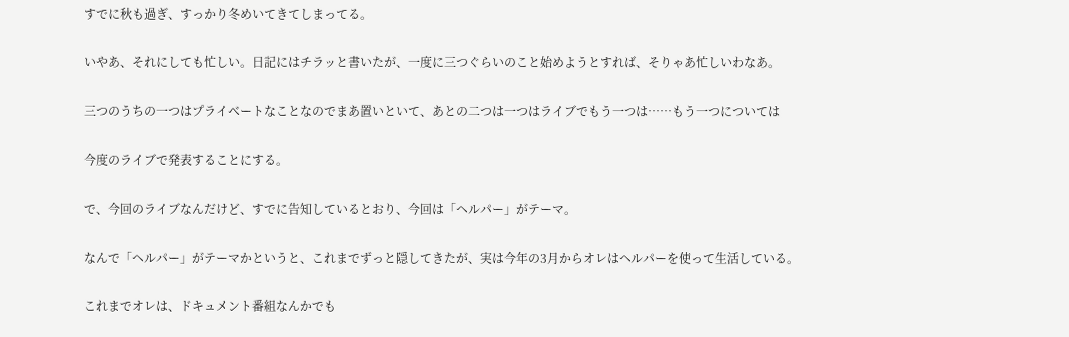すでに秋も過ぎ、すっかり冬めいてきてしまってる。

いやあ、それにしても忙しい。日記にはチラッと書いたが、一度に三つぐらいのこと始めようとすれば、そりゃあ忙しいわなあ。

三つのうちの一つはプライベートなことなのでまあ置いといて、あとの二つは一つはライブでもう一つは……もう一つについては

今度のライブで発表することにする。

で、今回のライブなんだけど、すでに告知しているとおり、今回は「ヘルパー」がテーマ。

なんで「ヘルパー」がテーマかというと、これまでずっと隠してきたが、実は今年の3月からオレはヘルパーを使って生活している。

これまでオレは、ドキュメント番組なんかでも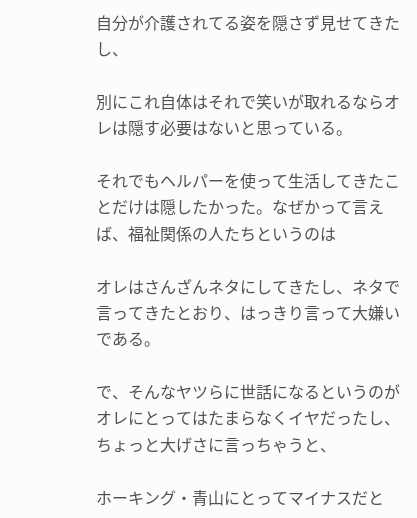自分が介護されてる姿を隠さず見せてきたし、

別にこれ自体はそれで笑いが取れるならオレは隠す必要はないと思っている。

それでもヘルパーを使って生活してきたことだけは隠したかった。なぜかって言えば、福祉関係の人たちというのは

オレはさんざんネタにしてきたし、ネタで言ってきたとおり、はっきり言って大嫌いである。

で、そんなヤツらに世話になるというのがオレにとってはたまらなくイヤだったし、ちょっと大げさに言っちゃうと、

ホーキング・青山にとってマイナスだと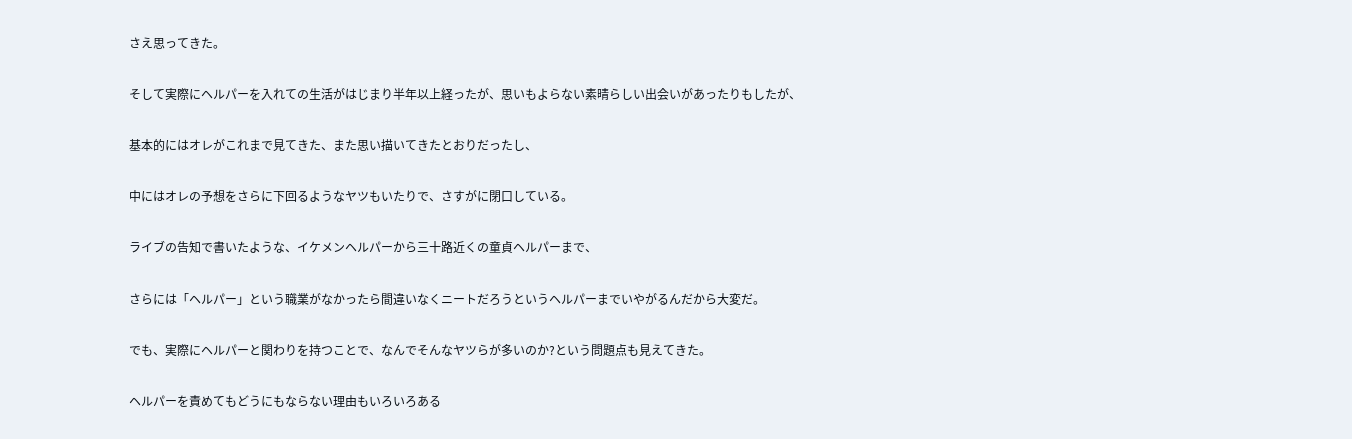さえ思ってきた。

そして実際にヘルパーを入れての生活がはじまり半年以上経ったが、思いもよらない素晴らしい出会いがあったりもしたが、

基本的にはオレがこれまで見てきた、また思い描いてきたとおりだったし、

中にはオレの予想をさらに下回るようなヤツもいたりで、さすがに閉口している。

ライブの告知で書いたような、イケメンヘルパーから三十路近くの童貞ヘルパーまで、

さらには「ヘルパー」という職業がなかったら間違いなくニートだろうというヘルパーまでいやがるんだから大変だ。

でも、実際にヘルパーと関わりを持つことで、なんでそんなヤツらが多いのか?という問題点も見えてきた。

ヘルパーを責めてもどうにもならない理由もいろいろある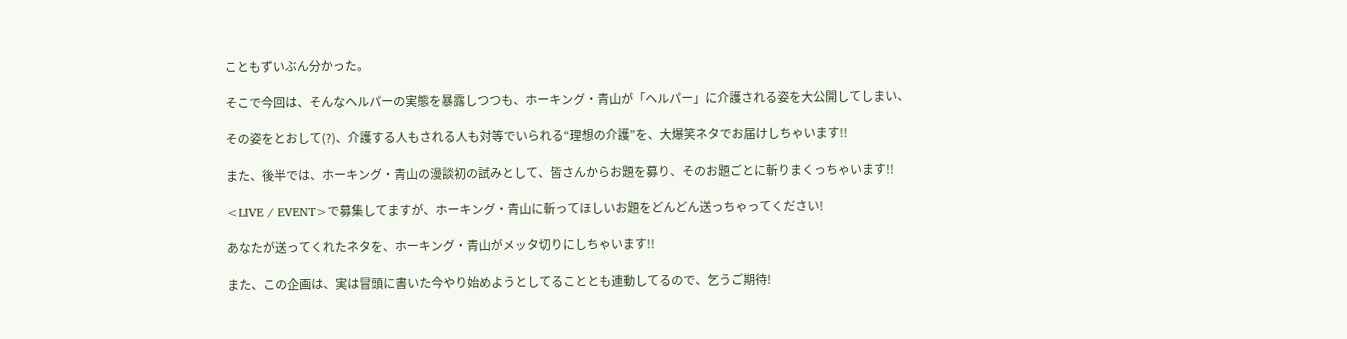こともずいぶん分かった。

そこで今回は、そんなヘルパーの実態を暴露しつつも、ホーキング・青山が「ヘルパー」に介護される姿を大公開してしまい、

その姿をとおして(?)、介護する人もされる人も対等でいられる“理想の介護”を、大爆笑ネタでお届けしちゃいます!!

また、後半では、ホーキング・青山の漫談初の試みとして、皆さんからお題を募り、そのお題ごとに斬りまくっちゃいます!!

<LIVE / EVENT>で募集してますが、ホーキング・青山に斬ってほしいお題をどんどん送っちゃってください!

あなたが送ってくれたネタを、ホーキング・青山がメッタ切りにしちゃいます!!

また、この企画は、実は冒頭に書いた今やり始めようとしてることとも連動してるので、乞うご期待!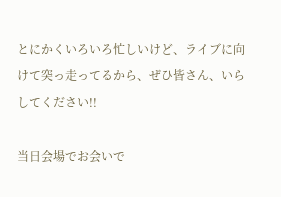とにかくいろいろ忙しいけど、ライブに向けて突っ走ってるから、ぜひ皆さん、いらしてください!!

当日会場でお会いで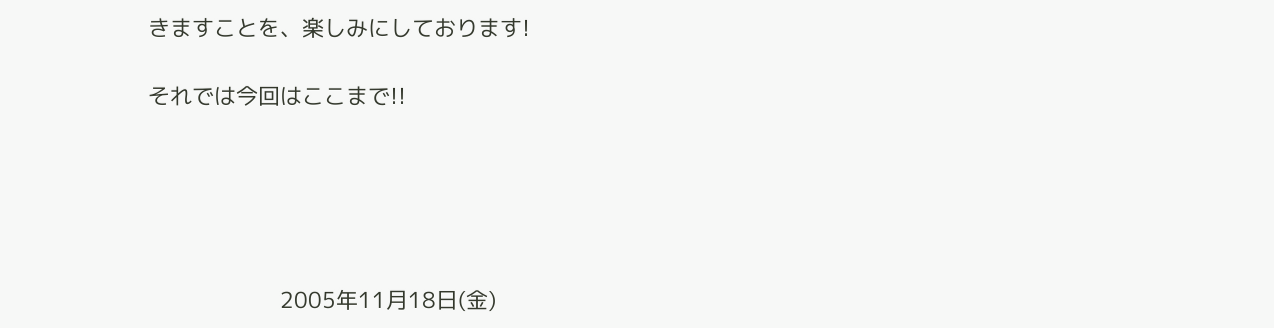きますことを、楽しみにしております!

それでは今回はここまで!!





                      2005年11月18日(金)